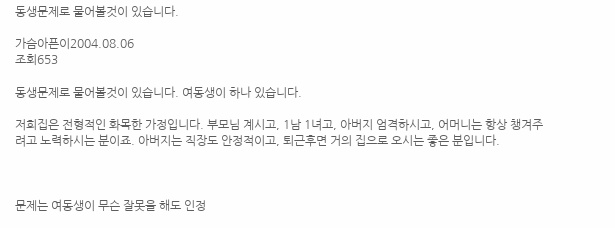동생문제로 물어볼것이 있습니다.

가슴아픈이2004.08.06
조회653

동생문제로 물어볼것이 있습니다. 여동생이 하나 있습니다.

저희집은 전형적인 화목한 가정입니다. 부모님 계시고, 1남 1녀고, 아버지 엄격하시고, 어머니는 항상 챙겨주려고 노력하시는 분이죠. 아버지는 직장도 안정적이고, 퇴근후면 거의 집으로 오시는 좋은 분입니다.



문제는 여동생이 무슨 잘못을 해도 인정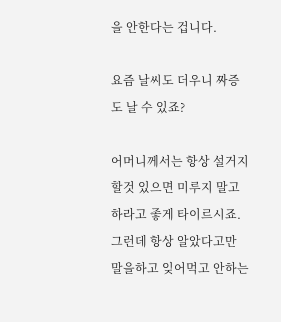을 안한다는 겁니다.

요즘 날씨도 더우니 짜증도 날 수 있죠?

어머니께서는 항상 설거지 할것 있으면 미루지 말고 하라고 좋게 타이르시죠. 그런데 항상 알았다고만 말을하고 잊어먹고 안하는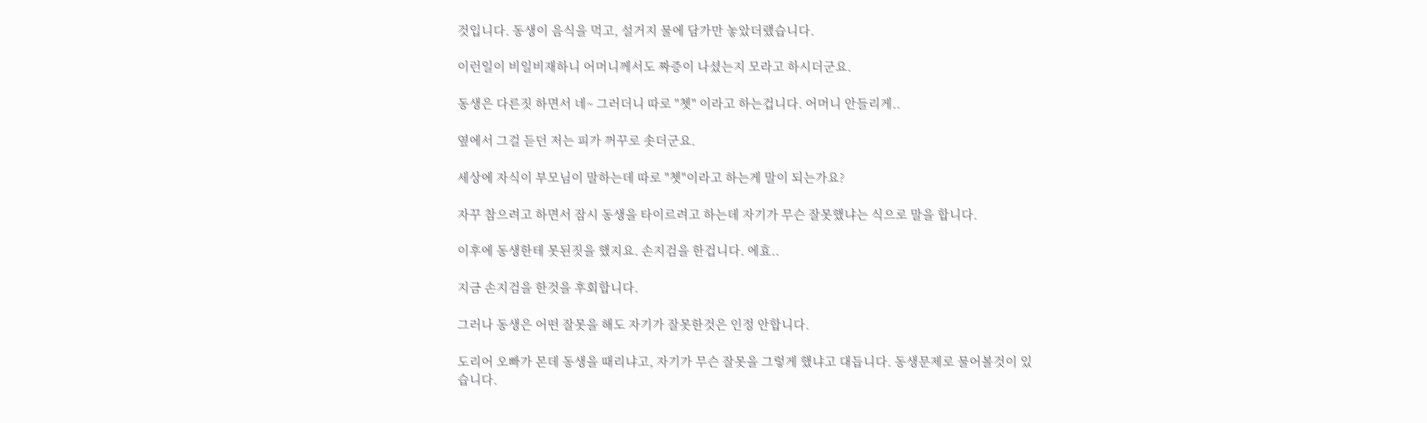것입니다. 동생이 음식을 먹고, 설거지 물에 담가만 놓았더랬습니다.

이런일이 비일비재하니 어머니께서도 짜증이 나셨는지 모라고 하시더군요.

동생은 다른짓 하면서 네~ 그러더니 따로 "쳇" 이라고 하는겁니다. 어머니 안들리게..

옆에서 그걸 듣던 저는 피가 꺼꾸로 솟더군요.

세상에 자식이 부모님이 말하는데 따로 "쳇"이라고 하는게 말이 되는가요?

자꾸 참으려고 하면서 잠시 동생을 타이르려고 하는데 자기가 무슨 잘못했냐는 식으로 말을 합니다.

이후에 동생한테 못된짓을 했지요. 손지검을 한겁니다. 에효..

지금 손지검을 한것을 후회합니다.

그러나 동생은 어떤 잘못을 해도 자기가 잘못한것은 인정 안합니다.

도리어 오빠가 몬데 동생을 때리냐고, 자기가 무슨 잘못을 그렇게 했냐고 대듭니다. 동생문제로 물어볼것이 있습니다.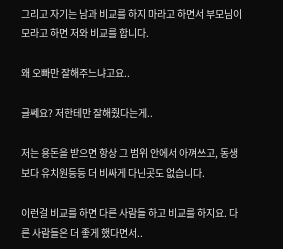그리고 자기는 남과 비교를 하지 마라고 하면서 부모님이 모라고 하면 저와 비교를 합니다.

왜 오빠만 잘해주느냐고요..

글쎄요? 저한테만 잘해줬다는게..

저는 용돈을 받으면 항상 그 범위 안에서 아껴쓰고, 동생보다 유치원등등 더 비싸게 다닌곳도 없습니다.

이런걸 비교를 하면 다른 사람들 하고 비교를 하지요. 다른 사람들은 더 좋게 했다면서..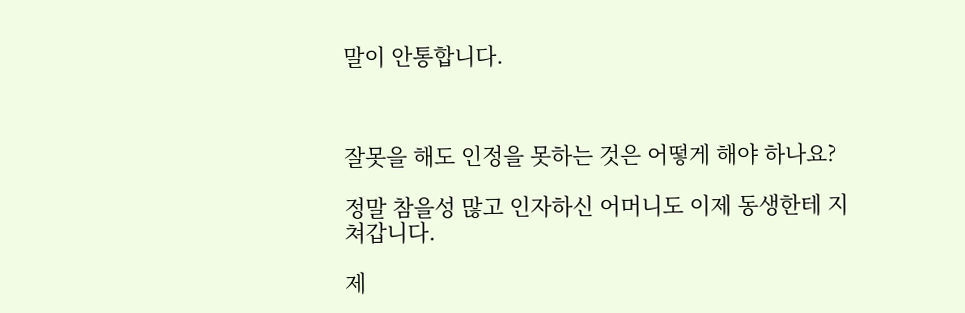말이 안통합니다.



잘못을 해도 인정을 못하는 것은 어떻게 해야 하나요?

정말 참을성 많고 인자하신 어머니도 이제 동생한테 지쳐갑니다.

제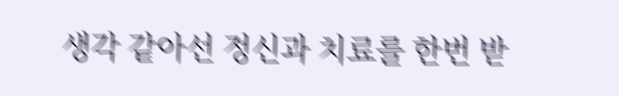생각 같아선 정신과 치료를 한번 받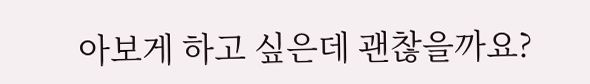아보게 하고 싶은데 괜찮을까요?